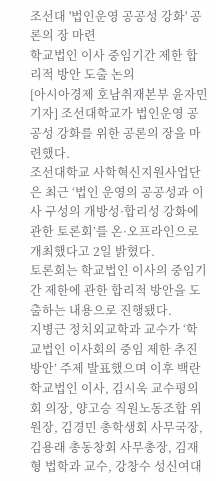조선대 '법인운영 공공성 강화' 공론의 장 마련
학교법인 이사 중임기간 제한 합리적 방안 도출 논의
[아시아경제 호남취재본부 윤자민 기자] 조선대학교가 법인운영 공공성 강화를 위한 공론의 장을 마련했다.
조선대학교 사학혁신지원사업단은 최근 ‘법인 운영의 공공성과 이사 구성의 개방성·합리성 강화에 관한 토론회’를 온·오프라인으로 개최했다고 2일 밝혔다.
토론회는 학교법인 이사의 중임기간 제한에 관한 합리적 방안을 도출하는 내용으로 진행됐다.
지병근 정치외교학과 교수가 ‘학교법인 이사회의 중임 제한 추진방안’ 주제 발표했으며 이후 백란 학교법인 이사, 김시욱 교수평의회 의장, 양고승 직원노동조합 위원장, 김경민 총학생회 사무국장, 김용래 총동창회 사무총장, 김재형 법학과 교수, 강창수 성신여대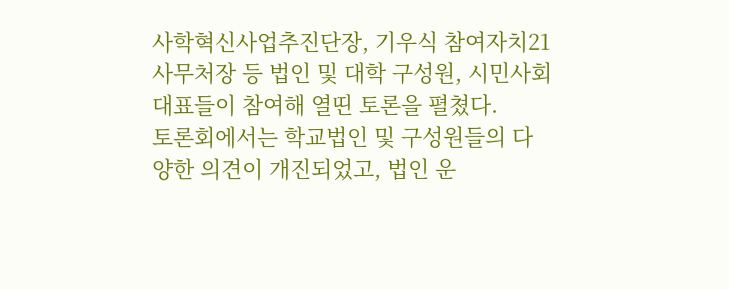사학혁신사업추진단장, 기우식 참여자치21 사무처장 등 법인 및 대학 구성원, 시민사회 대표들이 참여해 열띤 토론을 펼쳤다.
토론회에서는 학교법인 및 구성원들의 다양한 의견이 개진되었고, 법인 운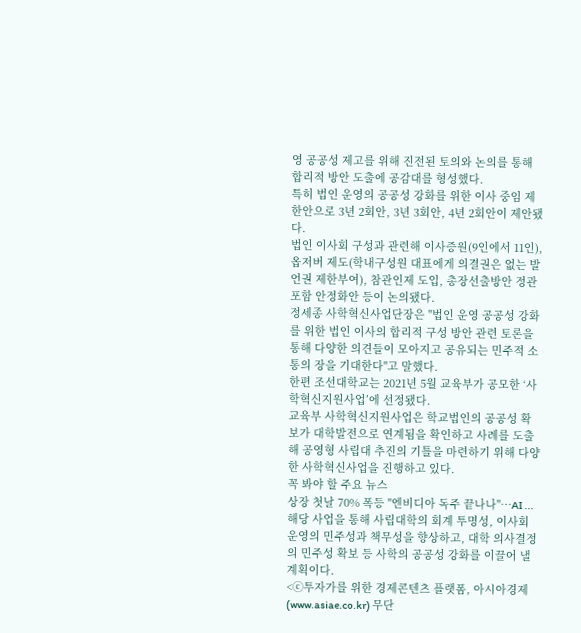영 공공성 제고를 위해 진전된 토의와 논의를 통해 합리적 방안 도출에 공감대를 형성했다.
특히 법인 운영의 공공성 강화를 위한 이사 중임 제한안으로 3년 2회안, 3년 3회안, 4년 2회안이 제안됐다.
법인 이사회 구성과 관련해 이사증원(9인에서 11인), 옵저버 제도(학내구성원 대표에게 의결권은 없는 발언권 제한부여), 참관인제 도입, 총장선출방안 정관 포함 안정화안 등이 논의됐다.
정세종 사학혁신사업단장은 "법인 운영 공공성 강화를 위한 법인 이사의 합리적 구성 방안 관련 토론을 통해 다양한 의견들이 모아지고 공유되는 민주적 소통의 장을 기대한다"고 말했다.
한편 조선대학교는 2021년 5월 교육부가 공모한 ‘사학혁신지원사업’에 선정됐다.
교육부 사학혁신지원사업은 학교법인의 공공성 확보가 대학발전으로 연계됨을 확인하고 사례를 도출해 공영형 사립대 추진의 기틀을 마련하기 위해 다양한 사학혁신사업을 진행하고 있다.
꼭 봐야 할 주요 뉴스
상장 첫날 70% 폭등 "엔비디아 독주 끝나나"…AI ...
해당 사업을 통해 사립대학의 회계 투명성, 이사회 운영의 민주성과 책무성을 향상하고, 대학 의사결정의 민주성 확보 등 사학의 공공성 강화를 이끌어 낼 계획이다.
<ⓒ투자가를 위한 경제콘텐츠 플랫폼, 아시아경제(www.asiae.co.kr) 무단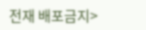전재 배포금지>